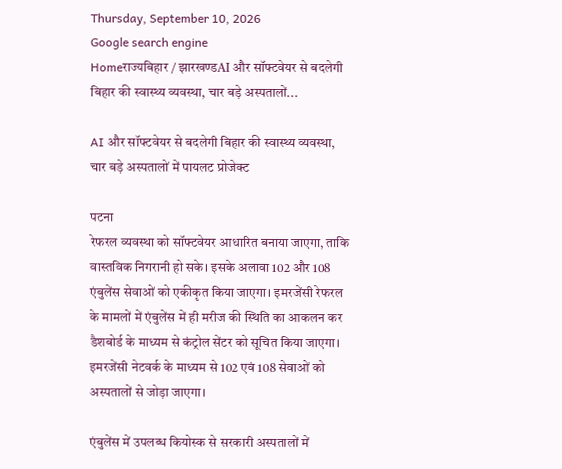Thursday, September 10, 2026
Google search engine
Homeराज्यबिहार / झारखण्डAI और सॉफ्टवेयर से बदलेगी बिहार की स्वास्थ्य व्यवस्था, चार बड़े अस्पतालों...

AI और सॉफ्टवेयर से बदलेगी बिहार की स्वास्थ्य व्यवस्था, चार बड़े अस्पतालों में पायलट प्रोजेक्ट

पटना
रेफरल व्यवस्था को सॉफ्टवेयर आधारित बनाया जाएगा, ताकि वास्तविक निगरानी हो सके। इसके अलावा 102 और 108 एंबुलेंस सेवाओं को एकीकृत किया जाएगा। इमरजेंसी रेफरल के मामलों में एंबुलेंस में ही मरीज की स्थिति का आकलन कर डैशबोर्ड के माध्यम से कंट्रोल सेंटर को सूचित किया जाएगा। इमरजेंसी नेटवर्क के माध्यम से 102 एवं 108 सेवाओं को अस्पतालों से जोड़ा जाएगा।

एंबुलेंस में उपलब्ध कियोस्क से सरकारी अस्पतालों में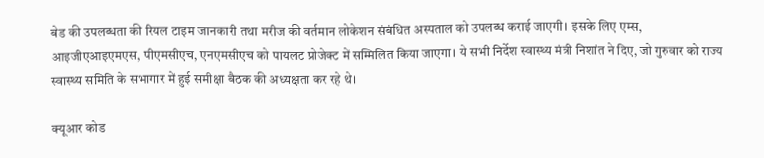बेड की उपलब्धता की रियल टाइम जानकारी तथा मरीज की वर्तमान लोकेशन संबंधित अस्पताल को उपलब्ध कराई जाएगी। इसके लिए एम्स, आइजीएआइएमएस, पीएमसीएच, एनएमसीएच को पायलट प्रोजेक्ट में सम्मिलित किया जाएगा। ये सभी निर्देश स्वास्थ्य मंत्री निशांत ने दिए, जो गुरुवार को राज्य स्वास्थ्य समिति के सभागार में हुई समीक्षा बैठक की अध्यक्षता कर रहे थे।

क्यूआर कोड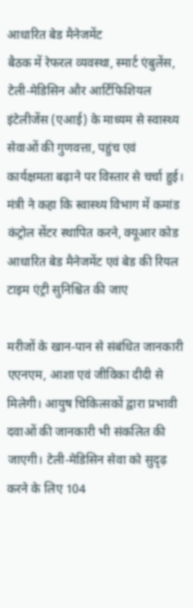आधारित बेड मैनेजमेंट
बैठक में रेफरल व्यवस्था, स्मार्ट एंबुलेंस, टेली-मेडिसिन और आर्टिफिशियल इंटेलीजेंस (एआई) के माध्यम से स्वास्थ्य सेवाओं की गुणवत्ता, पहुंच एवं कार्यक्षमता बढ़ाने पर विस्तार से चर्चा हुई। मंत्री ने कहा कि स्वास्थ्य विभाग में कमांड कंट्रोल सेंटर स्थापित करने, क्यूआर कोड आधारित बेड मैनेजमेंट एवं बेड की रियल टाइम एंट्री सुनिश्चित की जाए

मरीजों के खान-पान से संबंधित जानकारी एएनएम, आशा एवं जीविका दीदी से मिलेगी। आयुष चिकित्सकों द्वारा प्रभावी दवाओं की जानकारी भी संकलित की जाएगी। टेली-मेडिसिन सेवा को सुदृढ़ करने के लिए 104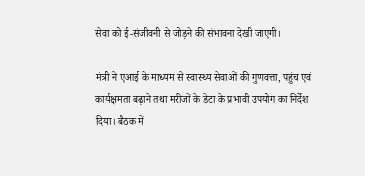सेवा को ई-संजीवनी से जोड़ने की संभावना देखी जाएगी।

मंत्री ने एआई के माध्यम से स्वास्थ्य सेवाओं की गुणवत्ता, पहुंच एवं कार्यक्षमता बढ़ाने तथा मरीजों के डेटा के प्रभावी उपयोग का निर्देश दिया। बैठक में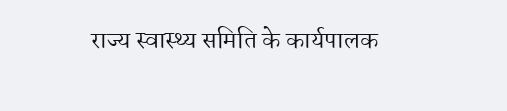राज्य स्वास्थ्य समिति के कार्यपालक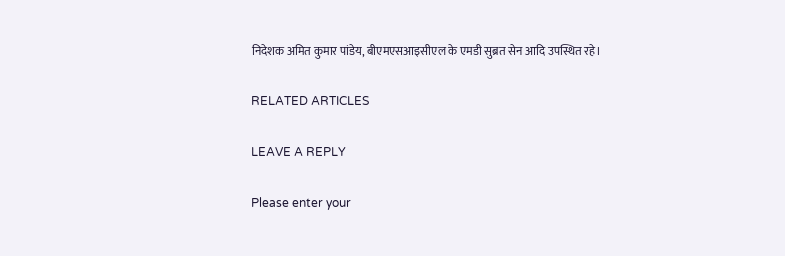निदेशक अमित कुमार पांडेय, बीएमएसआइसीएल के एमडी सुब्रत सेन आदि उपस्थित रहे।

RELATED ARTICLES

LEAVE A REPLY

Please enter your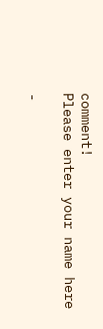comment!
Please enter your name here

-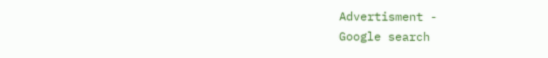Advertisment -
Google search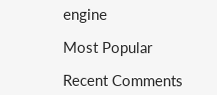engine

Most Popular

Recent Comments